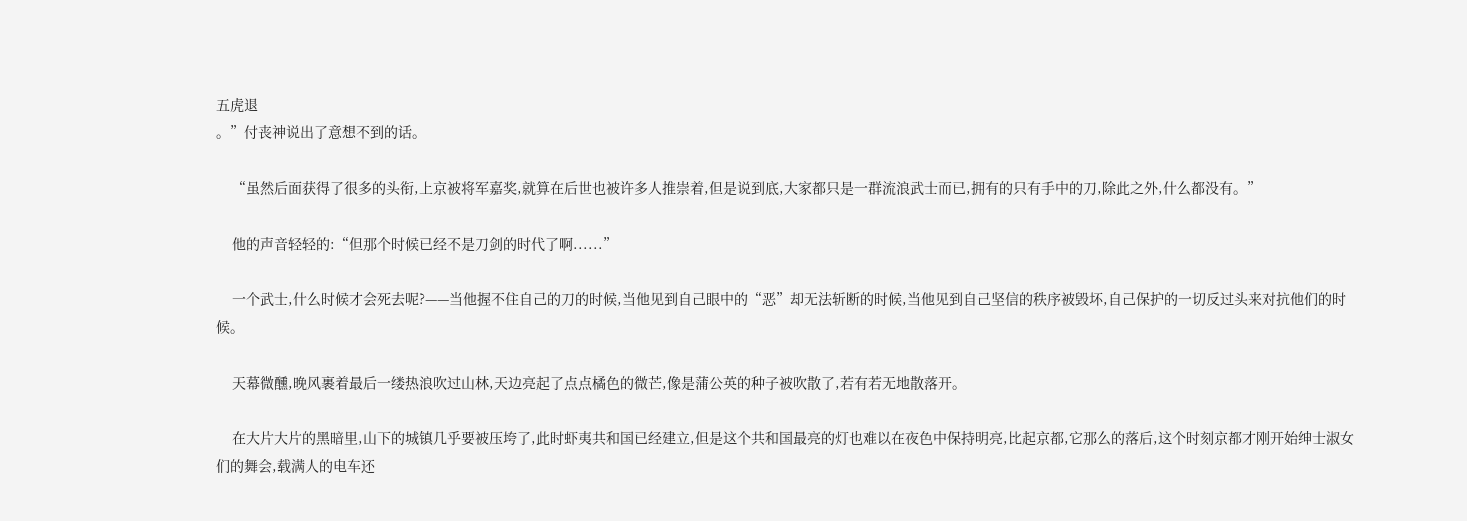五虎退
。”付丧神说出了意想不到的话。

    “虽然后面获得了很多的头衔,上京被将军嘉奖,就算在后世也被许多人推崇着,但是说到底,大家都只是一群流浪武士而已,拥有的只有手中的刀,除此之外,什么都没有。”

    他的声音轻轻的:“但那个时候已经不是刀剑的时代了啊......”

    一个武士,什么时候才会死去呢?——当他握不住自己的刀的时候,当他见到自己眼中的“恶”却无法斩断的时候,当他见到自己坚信的秩序被毁坏,自己保护的一切反过头来对抗他们的时候。

    天幕微醺,晚风裹着最后一缕热浪吹过山林,天边亮起了点点橘色的微芒,像是蒲公英的种子被吹散了,若有若无地散落开。

    在大片大片的黑暗里,山下的城镇几乎要被压垮了,此时虾夷共和国已经建立,但是这个共和国最亮的灯也难以在夜色中保持明亮,比起京都,它那么的落后,这个时刻京都才刚开始绅士淑女们的舞会,载满人的电车还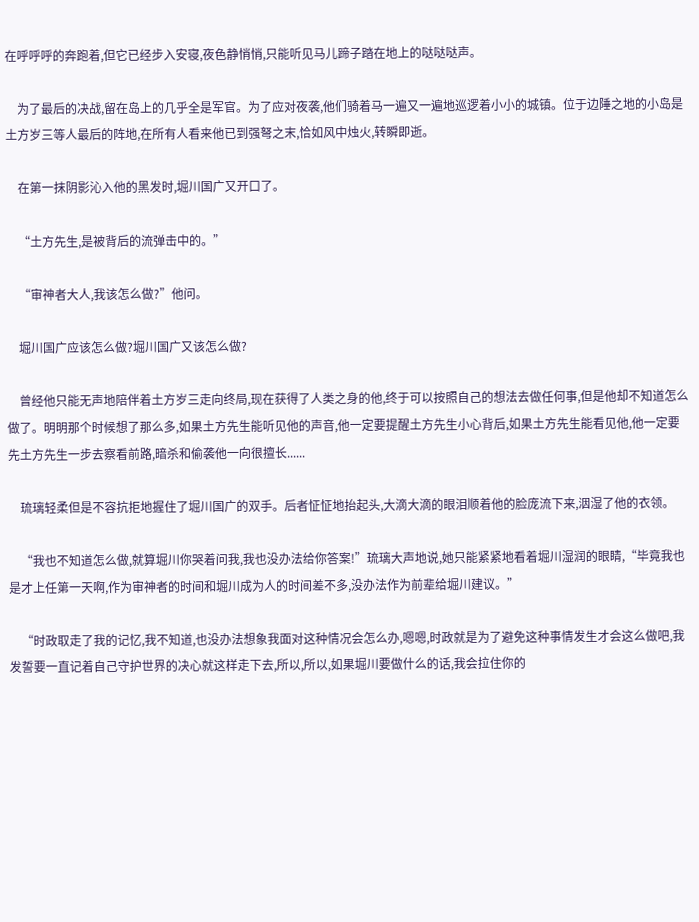在呼呼呼的奔跑着,但它已经步入安寝,夜色静悄悄,只能听见马儿蹄子踏在地上的哒哒哒声。

    为了最后的决战,留在岛上的几乎全是军官。为了应对夜袭,他们骑着马一遍又一遍地巡逻着小小的城镇。位于边陲之地的小岛是土方岁三等人最后的阵地,在所有人看来他已到强弩之末,恰如风中烛火,转瞬即逝。

    在第一抹阴影沁入他的黑发时,堀川国广又开口了。

    “土方先生,是被背后的流弹击中的。”

    “审神者大人,我该怎么做?”他问。

    堀川国广应该怎么做?堀川国广又该怎么做?

    曾经他只能无声地陪伴着土方岁三走向终局,现在获得了人类之身的他,终于可以按照自己的想法去做任何事,但是他却不知道怎么做了。明明那个时候想了那么多,如果土方先生能听见他的声音,他一定要提醒土方先生小心背后,如果土方先生能看见他,他一定要先土方先生一步去察看前路,暗杀和偷袭他一向很擅长......

    琉璃轻柔但是不容抗拒地握住了堀川国广的双手。后者怔怔地抬起头,大滴大滴的眼泪顺着他的脸庞流下来,洇湿了他的衣领。

    “我也不知道怎么做,就算堀川你哭着问我,我也没办法给你答案!”琉璃大声地说,她只能紧紧地看着堀川湿润的眼睛,“毕竟我也是才上任第一天啊,作为审神者的时间和堀川成为人的时间差不多,没办法作为前辈给堀川建议。”

    “时政取走了我的记忆,我不知道,也没办法想象我面对这种情况会怎么办,嗯嗯,时政就是为了避免这种事情发生才会这么做吧,我发誓要一直记着自己守护世界的决心就这样走下去,所以,所以,如果堀川要做什么的话,我会拉住你的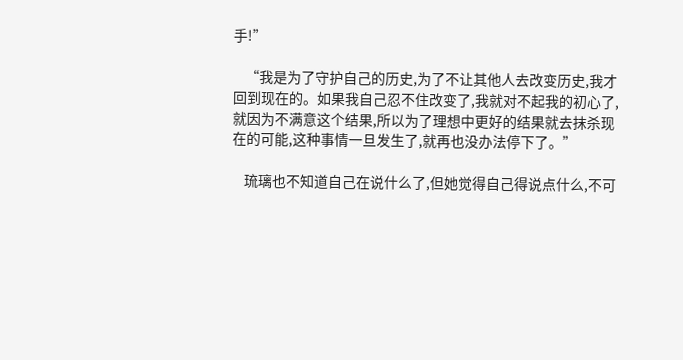手!”

    “我是为了守护自己的历史,为了不让其他人去改变历史,我才回到现在的。如果我自己忍不住改变了,我就对不起我的初心了,就因为不满意这个结果,所以为了理想中更好的结果就去抹杀现在的可能,这种事情一旦发生了,就再也没办法停下了。”

    琉璃也不知道自己在说什么了,但她觉得自己得说点什么,不可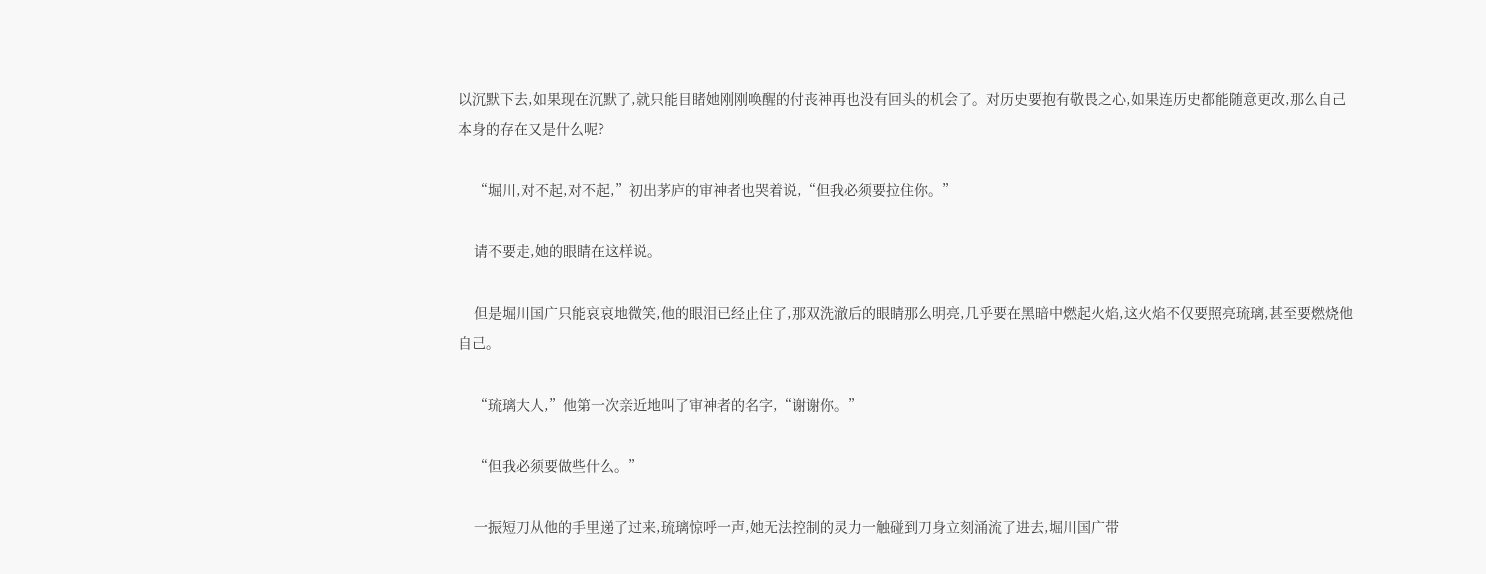以沉默下去,如果现在沉默了,就只能目睹她刚刚唤醒的付丧神再也没有回头的机会了。对历史要抱有敬畏之心,如果连历史都能随意更改,那么自己本身的存在又是什么呢?

    “堀川,对不起,对不起,”初出茅庐的审神者也哭着说,“但我必须要拉住你。”

    请不要走,她的眼睛在这样说。

    但是堀川国广只能哀哀地微笑,他的眼泪已经止住了,那双洗澈后的眼睛那么明亮,几乎要在黑暗中燃起火焰,这火焰不仅要照亮琉璃,甚至要燃烧他自己。

    “琉璃大人,”他第一次亲近地叫了审神者的名字,“谢谢你。”

    “但我必须要做些什么。”

    一振短刀从他的手里递了过来,琉璃惊呼一声,她无法控制的灵力一触碰到刀身立刻涌流了进去,堀川国广带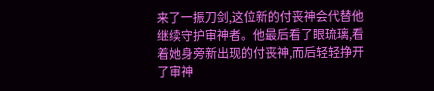来了一振刀剑,这位新的付丧神会代替他继续守护审神者。他最后看了眼琉璃,看着她身旁新出现的付丧神,而后轻轻挣开了审神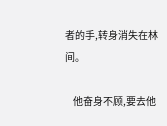者的手,转身消失在林间。

    他奋身不顾,要去他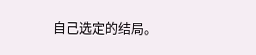自己选定的结局。